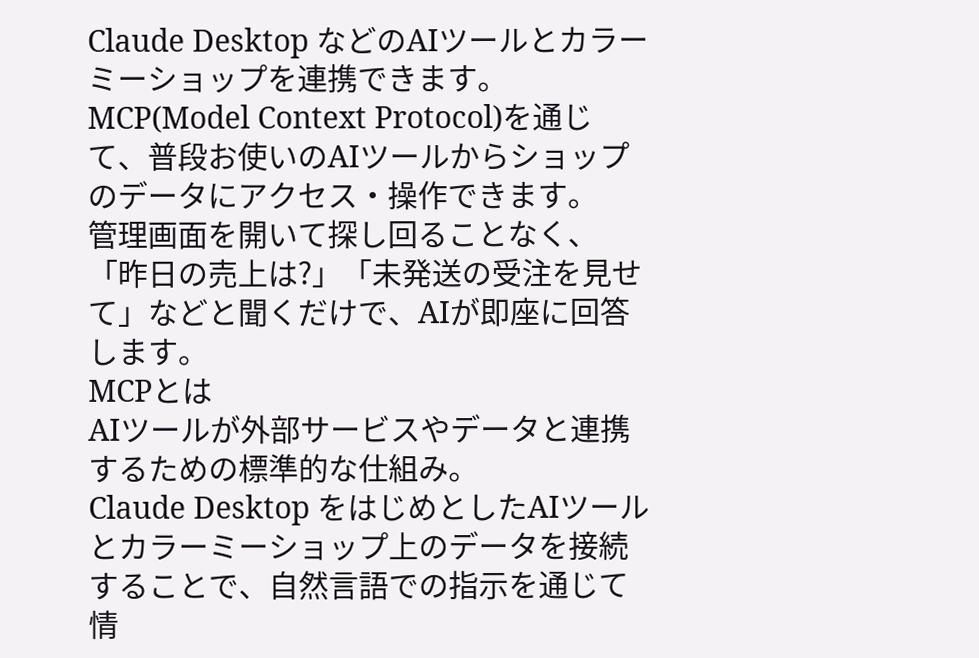Claude Desktop などのAIツールとカラーミーショップを連携できます。
MCP(Model Context Protocol)を通じて、普段お使いのAIツールからショップのデータにアクセス・操作できます。
管理画面を開いて探し回ることなく、「昨日の売上は?」「未発送の受注を見せて」などと聞くだけで、AIが即座に回答します。
MCPとは
AIツールが外部サービスやデータと連携するための標準的な仕組み。
Claude Desktop をはじめとしたAIツールとカラーミーショップ上のデータを接続することで、自然言語での指示を通じて情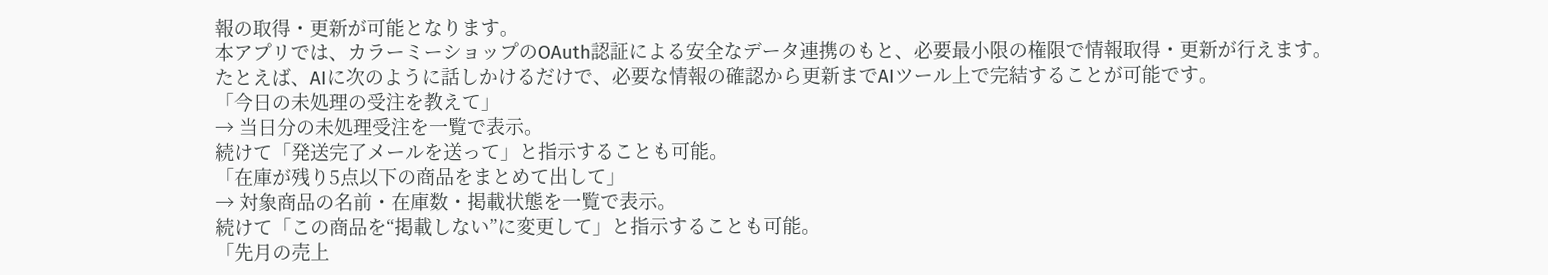報の取得・更新が可能となります。
本アプリでは、カラーミーショップのOAuth認証による安全なデータ連携のもと、必要最小限の権限で情報取得・更新が行えます。
たとえば、AIに次のように話しかけるだけで、必要な情報の確認から更新までAIツール上で完結することが可能です。
「今日の未処理の受注を教えて」
→ 当日分の未処理受注を一覧で表示。
続けて「発送完了メールを送って」と指示することも可能。
「在庫が残り5点以下の商品をまとめて出して」
→ 対象商品の名前・在庫数・掲載状態を一覧で表示。
続けて「この商品を“掲載しない”に変更して」と指示することも可能。
「先月の売上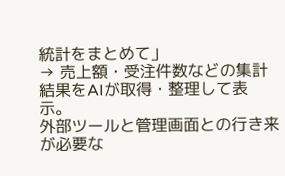統計をまとめて」
→ 売上額・受注件数などの集計結果をAIが取得・整理して表示。
外部ツールと管理画面との行き来が必要な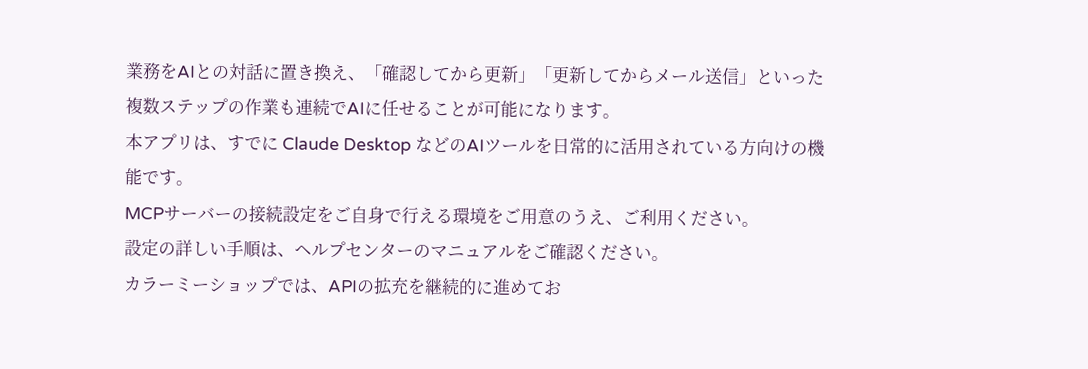業務をAIとの対話に置き換え、「確認してから更新」「更新してからメール送信」といった複数ステップの作業も連続でAIに任せることが可能になります。
本アプリは、すでに Claude Desktop などのAIツールを日常的に活用されている方向けの機能です。
MCPサーバーの接続設定をご自身で行える環境をご用意のうえ、ご利用ください。
設定の詳しい手順は、ヘルプセンターのマニュアルをご確認ください。
カラーミーショップでは、APIの拡充を継続的に進めてお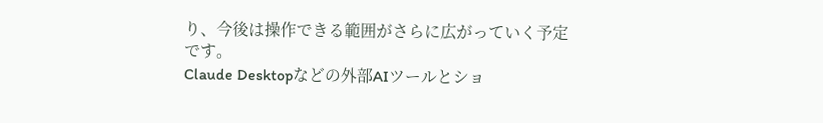り、今後は操作できる範囲がさらに広がっていく予定です。
Claude Desktopなどの外部AIツールとショ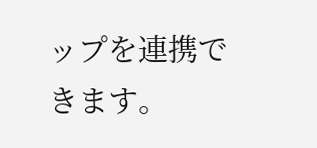ップを連携できます。